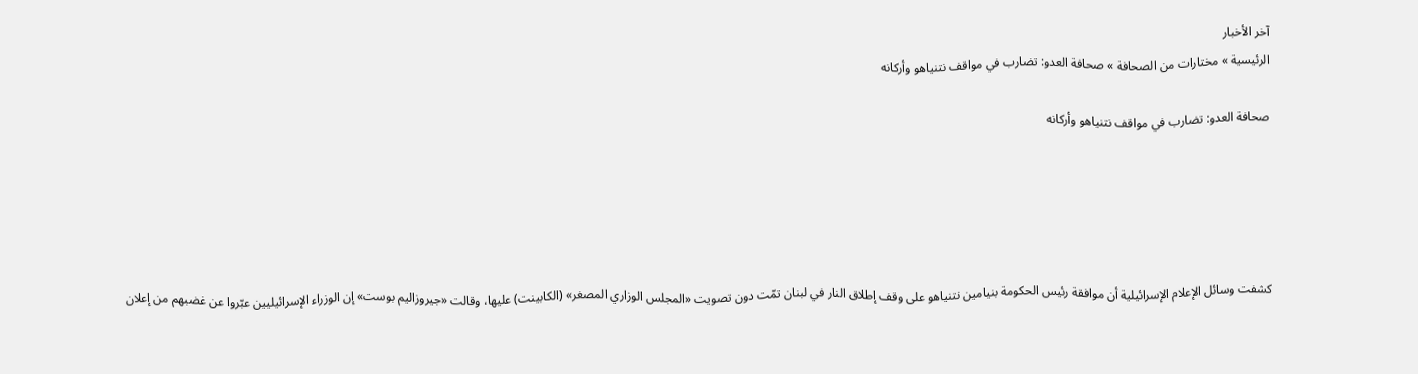آخر الأخبار
الرئيسية » مختارات من الصحافة » صحافة العدو: تضارب في مواقف نتنياهو وأركانه

صحافة العدو: تضارب في مواقف نتنياهو وأركانه





كشفت وسائل الإعلام الإسرائيلية أن موافقة رئيس الحكومة بنيامين نتنياهو على وقف إطلاق النار في لبنان تمّت دون تصويت «المجلس الوزاري المصغر» (الكابينت) عليها، وقالت «جيروزاليم بوست» إن الوزراء الإسرائيليين عبّروا عن غضبهم من إعلان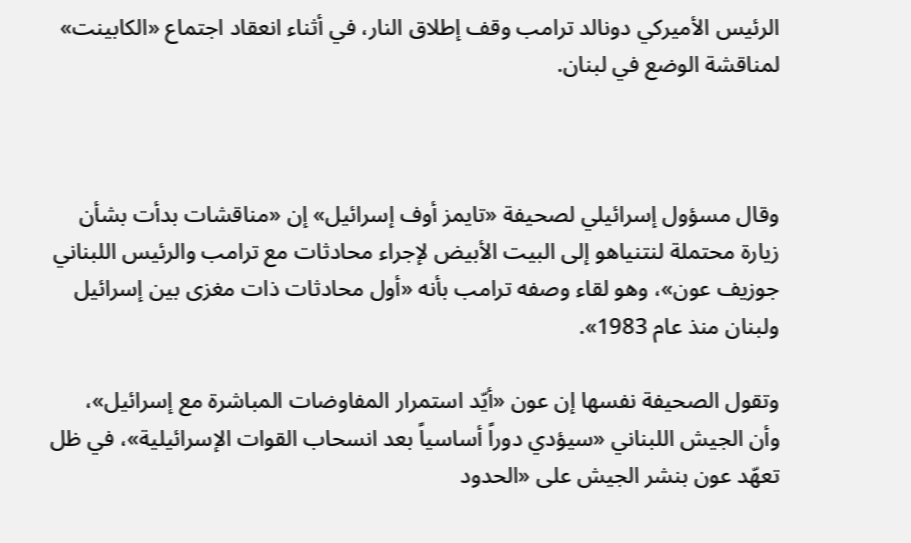الرئيس الأميركي دونالد ترامب وقف إطلاق النار، في أثناء انعقاد اجتماع «الكابينت» لمناقشة الوضع في لبنان.



وقال مسؤول إسرائيلي لصحيفة «تايمز أوف إسرائيل» إن «مناقشات بدأت بشأن زيارة محتملة لنتنياهو إلى البيت الأبيض لإجراء محادثات مع ترامب والرئيس اللبناني جوزيف عون»، وهو لقاء وصفه ترامب بأنه «أول محادثات ذات مغزى بين إسرائيل ولبنان منذ عام 1983».

وتقول الصحيفة نفسها إن عون «أيّد استمرار المفاوضات المباشرة مع إسرائيل»، وأن الجيش اللبناني «سيؤدي دوراً أساسياً بعد انسحاب القوات الإسرائيلية»، في ظل تعهّد عون بنشر الجيش على «الحدود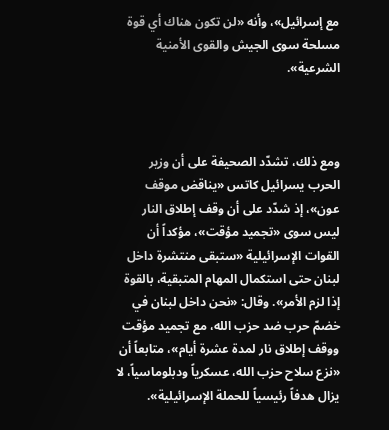مع إسرائيل»، وأنه «لن تكون هناك أي قوة مسلحة سوى الجيش والقوى الأمنية الشرعية».



ومع ذلك، تشدّد الصحيفة على أن وزير الحرب يسرائيل كاتس «يناقض موقف عون»، إذ شدّد على أن وقف إطلاق النار ليس سوى «تجميد مؤقت»، مؤكداً أن القوات الإسرائيلية «ستبقى منتشرة داخل لبنان حتى استكمال المهام المتبقية، بالقوة إذا لزم الأمر». وقال: «نحن داخل لبنان في خضمّ حرب ضد حزب الله، مع تجميد مؤقت ووقف إطلاق نار لمدة عشرة أيام»، متابعاً أن «نزع سلاح حزب الله، عسكرياً ودبلوماسياً، لا يزال هدفاً رئيسياً للحملة الإسرائيلية».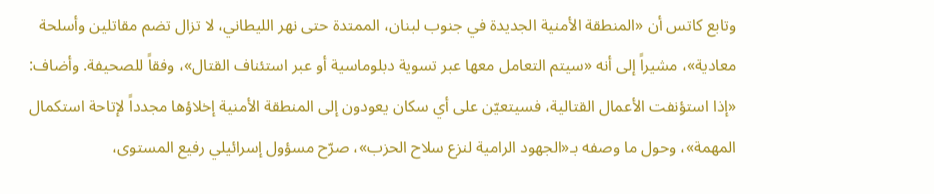وتابع كاتس أن «المنطقة الأمنية الجديدة في جنوب لبنان، الممتدة حتى نهر الليطاني، لا تزال تضم مقاتلين وأسلحة معادية»، مشيراً إلى أنه «سيتم التعامل معها عبر تسوية دبلوماسية أو عبر استئناف القتال»، وفقاً للصحيفة. وأضاف: «إذا استؤنفت الأعمال القتالية، فسيتعيّن على أي سكان يعودون إلى المنطقة الأمنية إخلاؤها مجدداً لإتاحة استكمال المهمة»، وحول ما وصفه بـ«الجهود الرامية لنزع سلاح الحزب»، صرّح مسؤول إسرائيلي رفيع المستوى،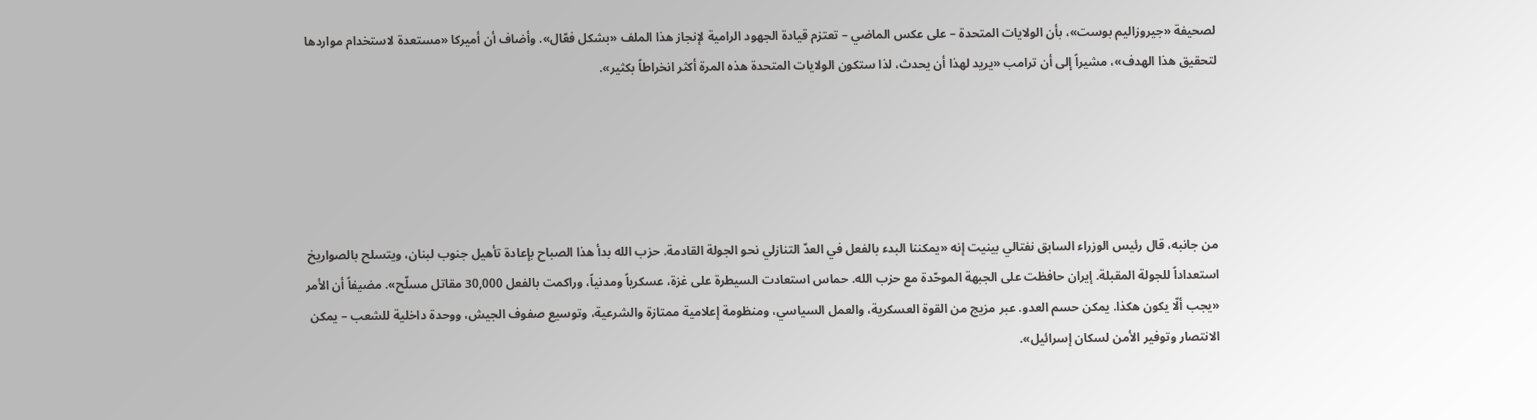لصحيفة «جيروزاليم بوست»، بأن الولايات المتحدة – على عكس الماضي – تعتزم قيادة الجهود الرامية لإنجاز هذا الملف «بشكل فعّال». وأضاف أن أميركا «مستعدة لاستخدام مواردها لتحقيق هذا الهدف»، مشيراً إلى أن ترامب «يريد لهذا أن يحدث، لذا ستكون الولايات المتحدة هذه المرة أكثر انخراطاً بكثير».





من جانبه، قال رئيس الوزراء السابق نفتالي بينيت إنه «يمكننا البدء بالفعل في العدّ التنازلي نحو الجولة القادمة. حزب الله بدأ هذا الصباح بإعادة تأهيل جنوب لبنان، ويتسلح بالصواريخ استعداداً للجولة المقبلة. إيران حافظت على الجبهة الموحّدة مع حزب الله. حماس استعادت السيطرة على غزة، عسكرياً ومدنياً، وراكمت بالفعل 30,000 مقاتل مسلّح». مضيفاً أن الأمر «يجب ألّا يكون هكذا. يمكن حسم العدو. عبر مزيج من القوة العسكرية، والعمل السياسي، ومنظومة إعلامية ممتازة والشرعية، وتوسيع صفوف الجيش، ووحدة داخلية للشعب – يمكن الانتصار وتوفير الأمن لسكان إسرائيل».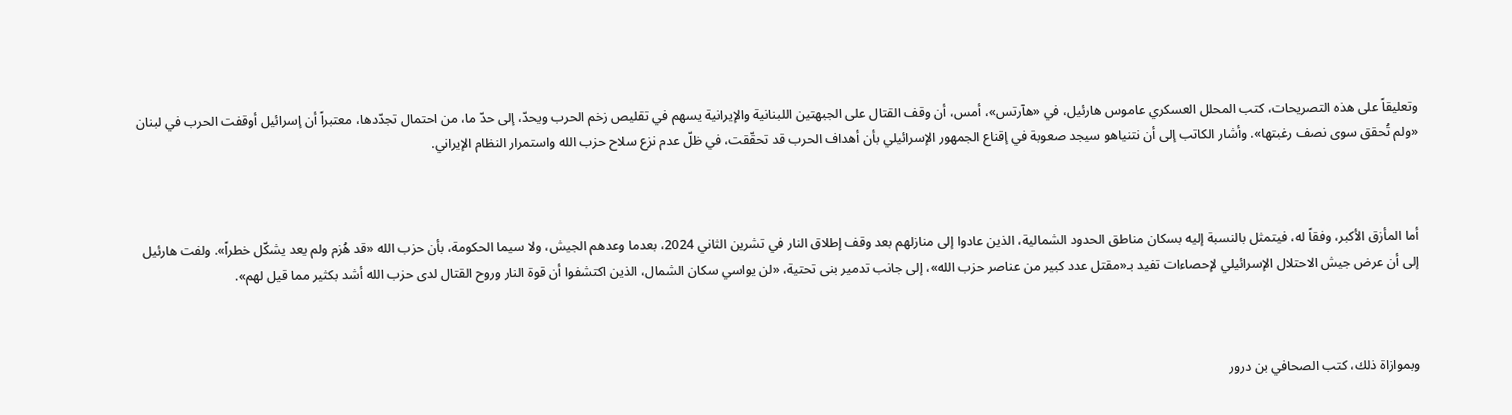وتعليقاً على هذه التصريحات، كتب المحلل العسكري عاموس هارئيل، في «هآرتس»، أمس، أن وقف القتال على الجبهتين اللبنانية والإيرانية يسهم في تقليص زخم الحرب ويحدّ، إلى حدّ ما، من احتمال تجدّدها، معتبراً أن إسرائيل أوقفت الحرب في لبنان «ولم تُحقق سوى نصف رغبتها». وأشار الكاتب إلى أن نتنياهو سيجد صعوبة في إقناع الجمهور الإسرائيلي بأن أهداف الحرب قد تحقّقت، في ظلّ عدم نزع سلاح حزب الله واستمرار النظام الإيراني.



أما المأزق الأكبر، وفقاً له، فيتمثل بالنسبة إليه بسكان مناطق الحدود الشمالية، الذين عادوا إلى منازلهم بعد وقف إطلاق النار في تشرين الثاني 2024، بعدما وعدهم الجيش، ولا سيما الحكومة، بأن حزب الله «قد هُزم ولم يعد يشكّل خطراً». ولفت هارئيل إلى أن عرض جيش الاحتلال الإسرائيلي لإحصاءات تفيد بـ«مقتل عدد كبير من عناصر حزب الله»، إلى جانب تدمير بنى تحتية، «لن يواسي سكان الشمال، الذين اكتشفوا أن قوة النار وروح القتال لدى حزب الله أشد بكثير مما قيل لهم».



وبموازاة ذلك، كتب الصحافي بن درور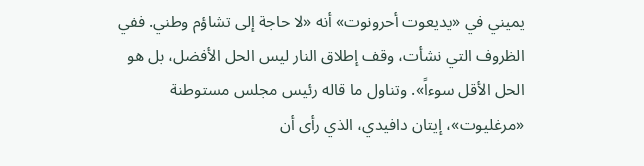يميني في «يديعوت أحرونوت» أنه «لا حاجة إلى تشاؤم وطني. ففي الظروف التي نشأت، وقف إطلاق النار ليس الحل الأفضل، بل هو الحل الأقل سوءاً». وتناول ما قاله رئيس مجلس مستوطنة «مرغليوت»، إيتان دافيدي، الذي رأى أن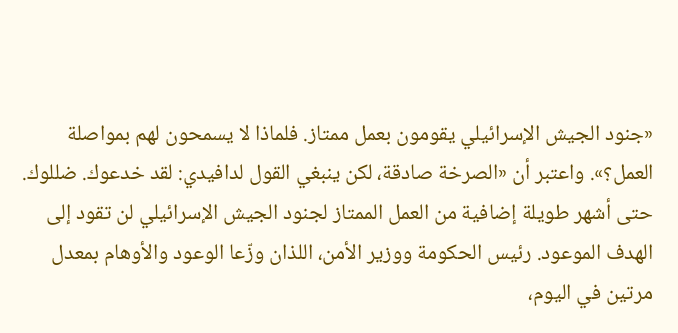«جنود الجيش الإسرائيلي يقومون بعمل ممتاز. فلماذا لا يسمحون لهم بمواصلة العمل؟». واعتبر أن «الصرخة صادقة، لكن ينبغي القول لدافيدي: لقد خدعوك. ضللوك. حتى أشهر طويلة إضافية من العمل الممتاز لجنود الجيش الإسرائيلي لن تقود إلى الهدف الموعود. رئيس الحكومة ووزير الأمن، اللذان وزّعا الوعود والأوهام بمعدل مرتين في اليوم،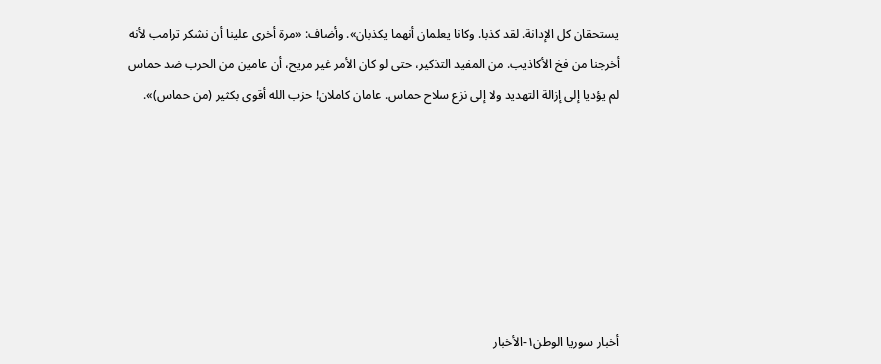يستحقان كل الإدانة. لقد كذبا. وكانا يعلمان أنهما يكذبان». وأضاف: «مرة أخرى علينا أن نشكر ترامب لأنه أخرجنا من فخ الأكاذيب. من المفيد التذكير، حتى لو كان الأمر غير مريح، أن عامين من الحرب ضد حماس لم يؤديا إلى إزالة التهديد ولا إلى نزع سلاح حماس. عامان كاملان! حزب الله أقوى بكثير (من حماس)».







أخبار سوريا الوطن١-الأخبار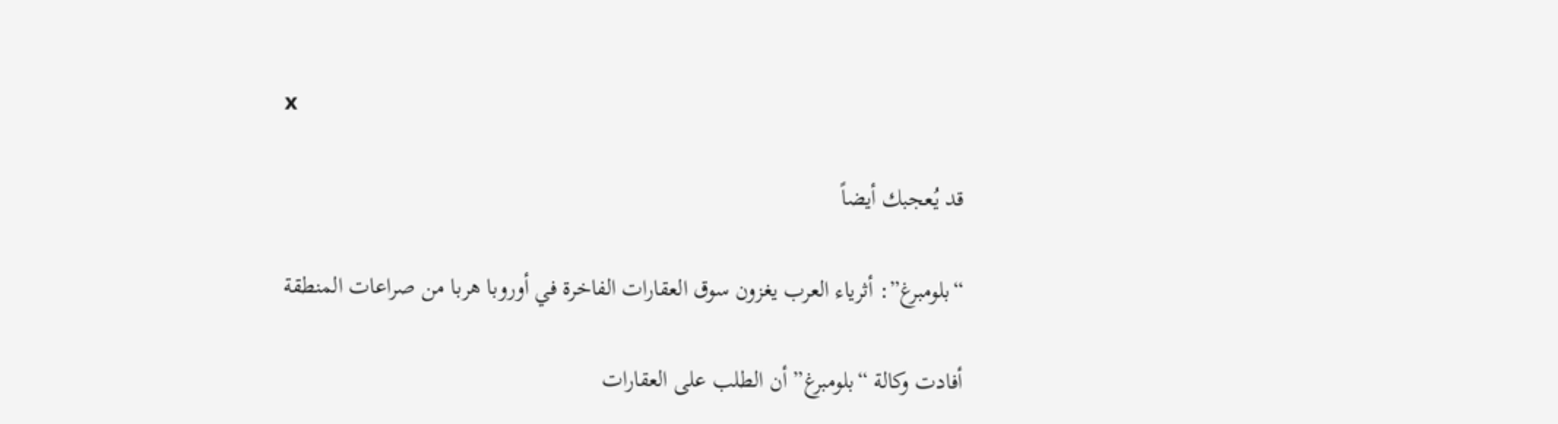x

قد يُعجبك أيضاً

“بلومبرغ”: أثرياء العرب يغزون سوق العقارات الفاخرة في أوروبا هربا من صراعات المنطقة

أفادت وكالة “بلومبرغ” أن الطلب على العقارات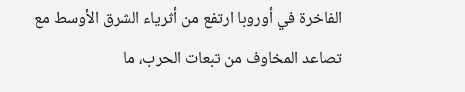الفاخرة في أوروبا ارتفع من أثرياء الشرق الأوسط مع تصاعد المخاوف من تبعات الحرب، ما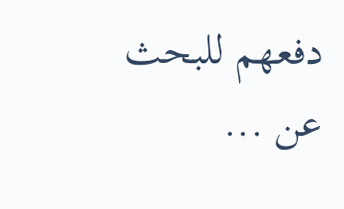دفعهم للبحث عن ...